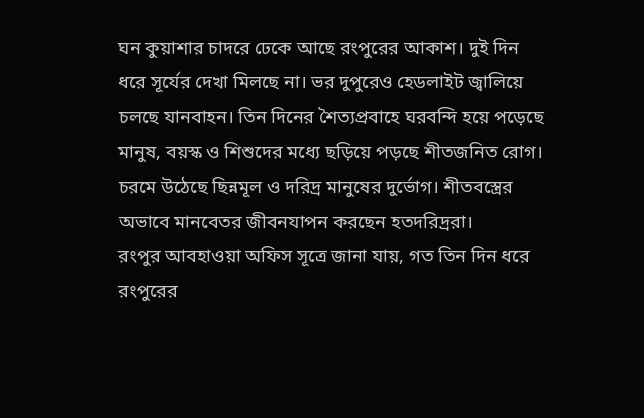ঘন কুয়াশার চাদরে ঢেকে আছে রংপুরের আকাশ। দুই দিন ধরে সূর্যের দেখা মিলছে না। ভর দুপুরেও হেডলাইট জ্বালিয়ে চলছে যানবাহন। তিন দিনের শৈত্যপ্রবাহে ঘরবন্দি হয়ে পড়েছে মানুষ, বয়স্ক ও শিশুদের মধ্যে ছড়িয়ে পড়ছে শীতজনিত রোগ। চরমে উঠেছে ছিন্নমূল ও দরিদ্র মানুষের দুর্ভোগ। শীতবস্ত্রের অভাবে মানবেতর জীবনযাপন করছেন হতদরিদ্ররা।
রংপুর আবহাওয়া অফিস সূত্রে জানা যায়, গত তিন দিন ধরে রংপুরের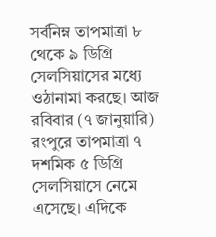সর্বনিম্ন তাপমাত্রা ৮ থেকে ৯ ডিগ্রি সেলসিয়াসের মধ্যে ওঠানামা করছে। আজ রবিবার (৭ জানুয়ারি) রংপুরে তাপমাত্রা ৭ দশমিক ৫ ডিগ্রি সেলসিয়াসে নেমে এসেছে। এদিকে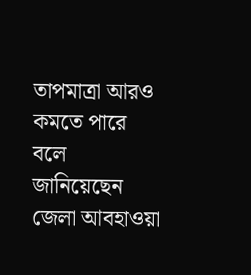তাপমাত্রা আরও কমতে পারে বলে জানিয়েছেন জেলা আবহাওয়া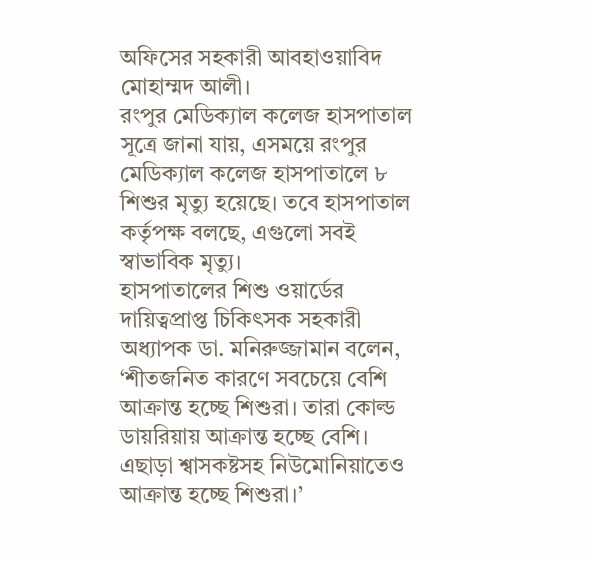অফিসের সহকারী আবহাওয়াবিদ মোহাম্মদ আলী।
রংপুর মেডিক্যাল কলেজ হাসপাতাল সূত্রে জানা যায়, এসময়ে রংপুর মেডিক্যাল কলেজ হাসপাতালে ৮ শিশুর মৃত্যু হয়েছে। তবে হাসপাতাল কর্তৃপক্ষ বলছে, এগুলো সবই স্বাভাবিক মৃত্যু।
হাসপাতালের শিশু ওয়ার্ডের দায়িত্বপ্রাপ্ত চিকিৎসক সহকারী অধ্যাপক ডা. মনিরুজ্জামান বলেন, ‘শীতজনিত কারণে সবচেয়ে বেশি আক্রান্ত হচ্ছে শিশুরা। তারা কোল্ড ডায়রিয়ায় আক্রান্ত হচ্ছে বেশি। এছাড়া শ্বাসকষ্টসহ নিউমোনিয়াতেও আক্রান্ত হচ্ছে শিশুরা।’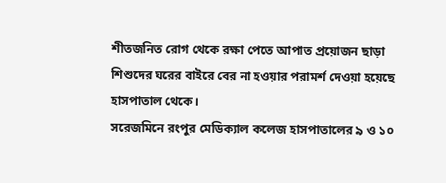শীতজনিত রোগ থেকে রক্ষা পেতে আপাত প্রয়োজন ছাড়া শিশুদের ঘরের বাইরে বের না হওয়ার পরামর্শ দেওয়া হয়েছে হাসপাতাল থেকে।
সরেজমিনে রংপুর মেডিক্যাল কলেজ হাসপাতালের ৯ ও ১০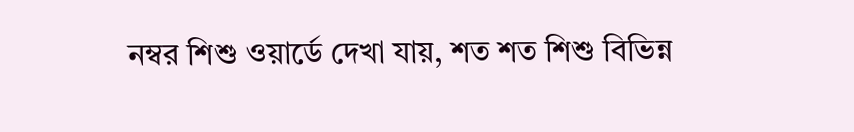নম্বর শিশু ওয়ার্ডে দেখা যায়, শত শত শিশু বিভিন্ন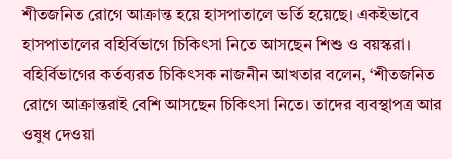শীতজনিত রোগে আক্রান্ত হয়ে হাসপাতালে ভর্তি হয়েছে। একইভাবে হাসপাতালের বহির্বিভাগে চিকিৎসা নিতে আসছেন শিশু ও বয়স্করা।
বহির্বিভাগের কর্তব্যরত চিকিৎসক নাজনীন আখতার বলেন, ‘শীতজনিত রোগে আক্রান্তরাই বেশি আসছেন চিকিৎসা নিতে। তাদের ব্যবস্থাপত্র আর ওষুধ দেওয়া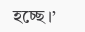হচ্ছে।’